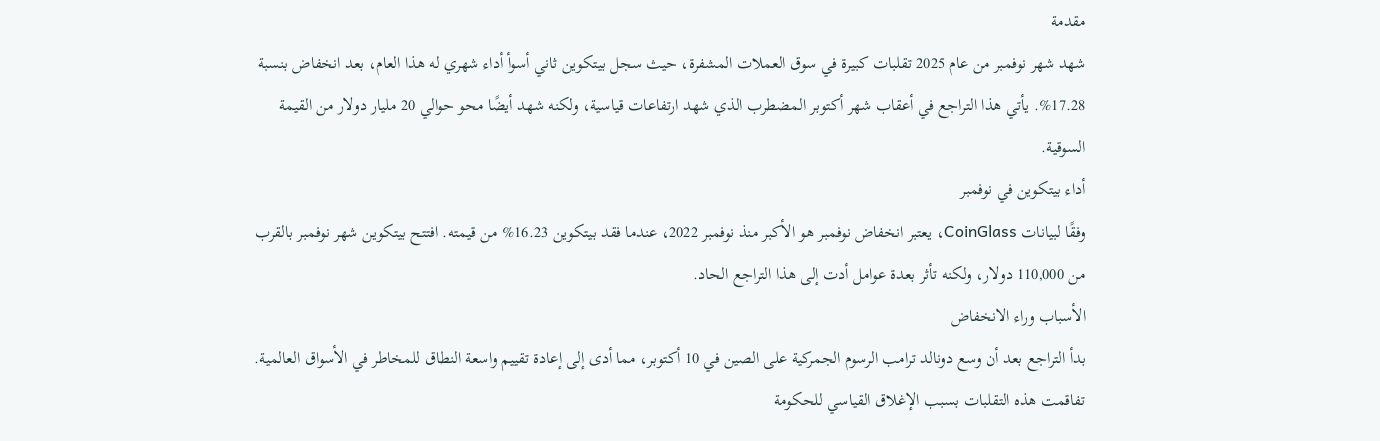مقدمة
شهد شهر نوفمبر من عام 2025 تقلبات كبيرة في سوق العملات المشفرة، حيث سجل بيتكوين ثاني أسوأ أداء شهري له هذا العام، بعد انخفاض بنسبة 17.28%. يأتي هذا التراجع في أعقاب شهر أكتوبر المضطرب الذي شهد ارتفاعات قياسية، ولكنه شهد أيضًا محو حوالي 20 مليار دولار من القيمة السوقية.
أداء بيتكوين في نوفمبر
وفقًا لبيانات CoinGlass، يعتبر انخفاض نوفمبر هو الأكبر منذ نوفمبر 2022، عندما فقد بيتكوين 16.23% من قيمته. افتتح بيتكوين شهر نوفمبر بالقرب من 110,000 دولار، ولكنه تأثر بعدة عوامل أدت إلى هذا التراجع الحاد.
الأسباب وراء الانخفاض
بدأ التراجع بعد أن وسع دونالد ترامب الرسوم الجمركية على الصين في 10 أكتوبر، مما أدى إلى إعادة تقييم واسعة النطاق للمخاطر في الأسواق العالمية. تفاقمت هذه التقلبات بسبب الإغلاق القياسي للحكومة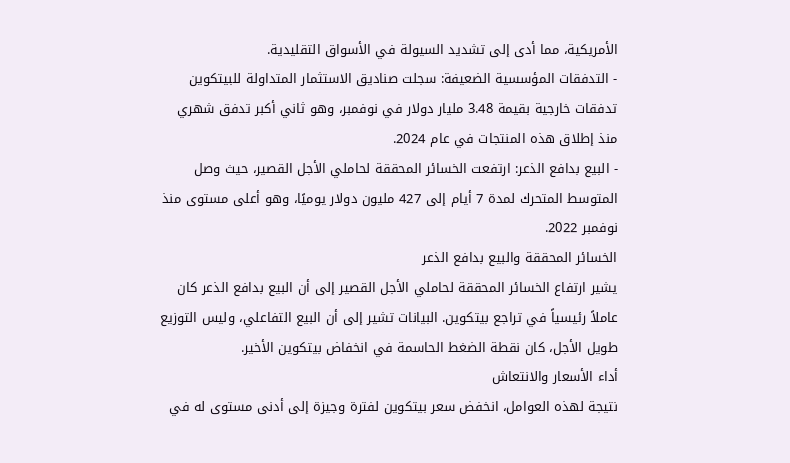الأمريكية، مما أدى إلى تشديد السيولة في الأسواق التقليدية.
- التدفقات المؤسسية الضعيفة: سجلت صناديق الاستثمار المتداولة للبيتكوين تدفقات خارجية بقيمة 3.48 مليار دولار في نوفمبر، وهو ثاني أكبر تدفق شهري منذ إطلاق هذه المنتجات في عام 2024.
- البيع بدافع الذعر: ارتفعت الخسائر المحققة لحاملي الأجل القصير، حيث وصل المتوسط المتحرك لمدة 7 أيام إلى 427 مليون دولار يوميًا، وهو أعلى مستوى منذ نوفمبر 2022.
الخسائر المحققة والبيع بدافع الذعر
يشير ارتفاع الخسائر المحققة لحاملي الأجل القصير إلى أن البيع بدافع الذعر كان عاملاً رئيسياً في تراجع بيتكوين. البيانات تشير إلى أن البيع التفاعلي، وليس التوزيع طويل الأجل، كان نقطة الضغط الحاسمة في انخفاض بيتكوين الأخير.
أداء الأسعار والانتعاش
نتيجة لهذه العوامل، انخفض سعر بيتكوين لفترة وجيزة إلى أدنى مستوى له في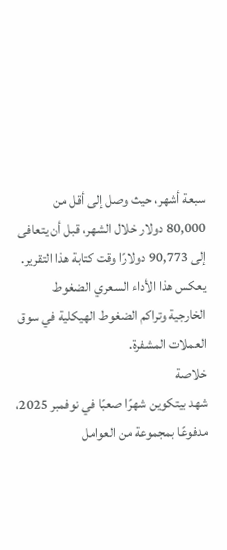سبعة أشهر، حيث وصل إلى أقل من 80,000 دولار خلال الشهر، قبل أن يتعافى إلى 90,773 دولارًا وقت كتابة هذا التقرير. يعكس هذا الأداء السعري الضغوط الخارجية وتراكم الضغوط الهيكلية في سوق العملات المشفرة.
خلاصة
شهد بيتكوين شهرًا صعبًا في نوفمبر 2025، مدفوعًا بمجموعة من العوامل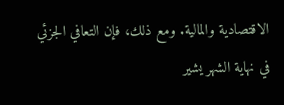الاقتصادية والمالية. ومع ذلك، فإن التعافي الجزئي في نهاية الشهر يشير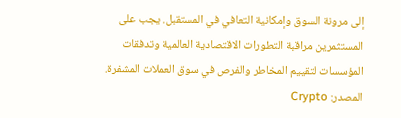إلى مرونة السوق وإمكانية التعافي في المستقبل. يجب على المستثمرين مراقبة التطورات الاقتصادية العالمية وتدفقات المؤسسات لتقييم المخاطر والفرص في سوق العملات المشفرة.
المصدر: Crypto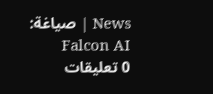News | صياغة: Falcon AI
0 تعليقات